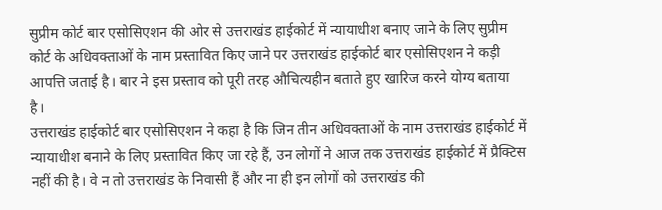सुप्रीम कोर्ट बार एसोसिएशन की ओर से उत्तराखंड हाईकोर्ट में न्यायाधीश बनाए जाने के लिए सुप्रीम कोर्ट के अधिवक्ताओं के नाम प्रस्तावित किए जाने पर उत्तराखंड हाईकोर्ट बार एसोसिएशन ने कड़ी आपत्ति जताई है। बार ने इस प्रस्ताव को पूरी तरह औचित्यहीन बताते हुए खारिज करने योग्य बताया है।
उत्तराखंड हाईकोर्ट बार एसोसिएशन ने कहा है कि जिन तीन अधिवक्ताओं के नाम उत्तराखंड हाईकोर्ट में न्यायाधीश बनाने के लिए प्रस्तावित किए जा रहे हैं, उन लोगों ने आज तक उत्तराखंड हाईकोर्ट में प्रैक्टिस नहीं की है। वे न तो उत्तराखंड के निवासी हैं और ना ही इन लोगों को उत्तराखंड की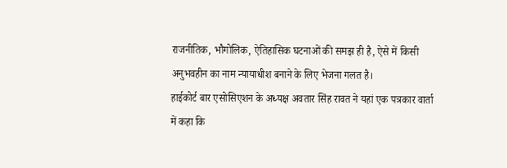राजनीतिक, भौगोलिक, ऐतिहासिक घटनाओं की समझ ही है, ऐसे में किसी अनुभवहीन का नाम न्यायाधीश बनाने के लिए भेजना गलत है।
हाईकोर्ट बार एसोसिएशन के अध्यक्ष अवतार सिंह रावत ने यहां एक पत्रकार वार्ता में कहा कि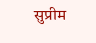सुप्रीम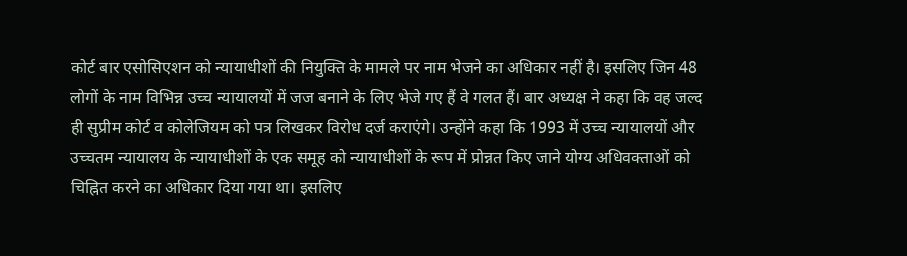कोर्ट बार एसोसिएशन को न्यायाधीशों की नियुक्ति के मामले पर नाम भेजने का अधिकार नहीं है। इसलिए जिन 48 लोगों के नाम विभिन्न उच्च न्यायालयों में जज बनाने के लिए भेजे गए हैं वे गलत हैं। बार अध्यक्ष ने कहा कि वह जल्द ही सुप्रीम कोर्ट व कोलेजियम को पत्र लिखकर विरोध दर्ज कराएंगे। उन्होंने कहा कि 1993 में उच्च न्यायालयों और उच्चतम न्यायालय के न्यायाधीशों के एक समूह को न्यायाधीशों के रूप में प्रोन्नत किए जाने योग्य अधिवक्ताओं को चिह्नित करने का अधिकार दिया गया था। इसलिए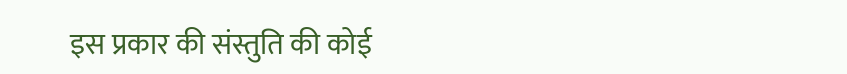इस प्रकार की संस्तुति की कोई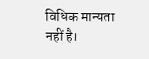विधिक मान्यता नहीं है।